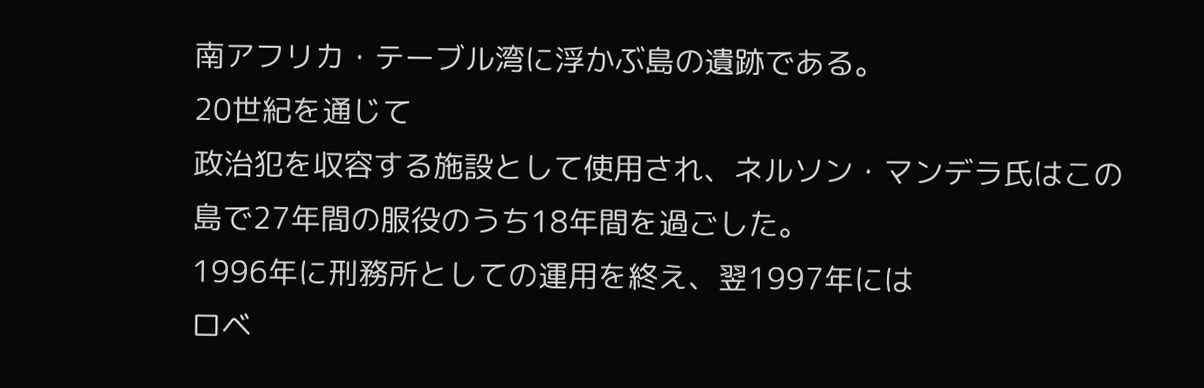南アフリカ・テーブル湾に浮かぶ島の遺跡である。
20世紀を通じて
政治犯を収容する施設として使用され、ネルソン・マンデラ氏はこの島で27年間の服役のうち18年間を過ごした。
1996年に刑務所としての運用を終え、翌1997年には
ロベ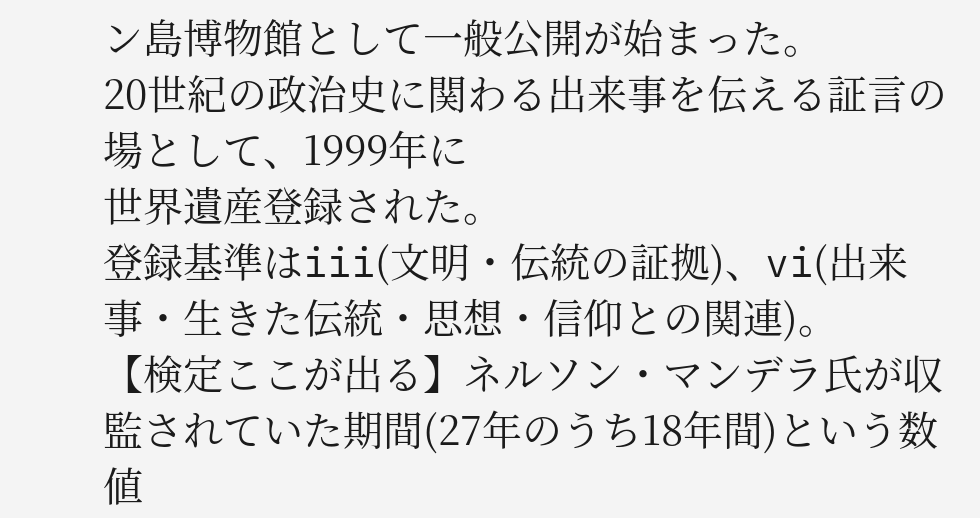ン島博物館として一般公開が始まった。
20世紀の政治史に関わる出来事を伝える証言の場として、1999年に
世界遺産登録された。
登録基準はiii(文明・伝統の証拠)、vi(出来事・生きた伝統・思想・信仰との関連)。
【検定ここが出る】ネルソン・マンデラ氏が収監されていた期間(27年のうち18年間)という数値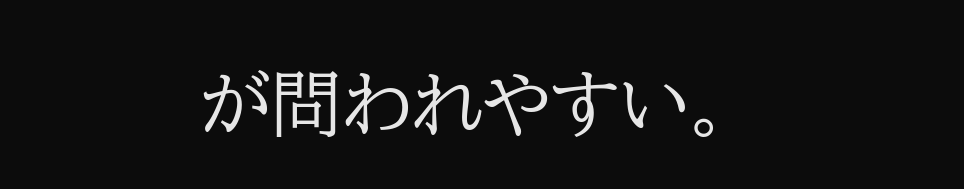が問われやすい。